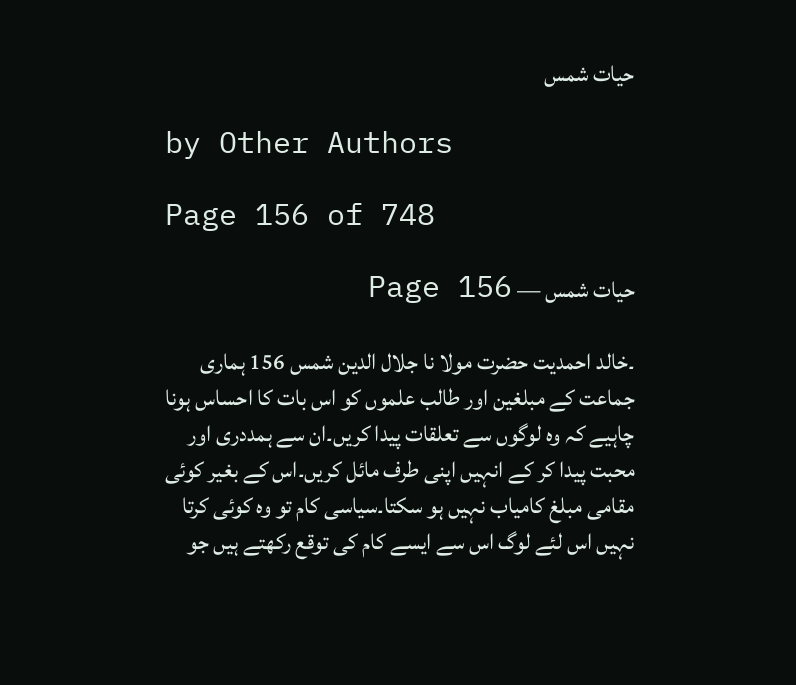حیات شمس

by Other Authors

Page 156 of 748

حیات شمس — Page 156

۔خالد احمدیت حضرت مولا نا جلال الدین شمس 156 ہماری جماعت کے مبلغین اور طالب علموں کو اس بات کا احساس ہونا چاہیے کہ وہ لوگوں سے تعلقات پیدا کریں۔ان سے ہمددری اور محبت پیدا کر کے انہیں اپنی طرف مائل کریں۔اس کے بغیر کوئی مقامی مبلغ کامیاب نہیں ہو سکتا۔سیاسی کام تو وہ کوئی کرتا نہیں اس لئے لوگ اس سے ایسے کام کی توقع رکھتے ہیں جو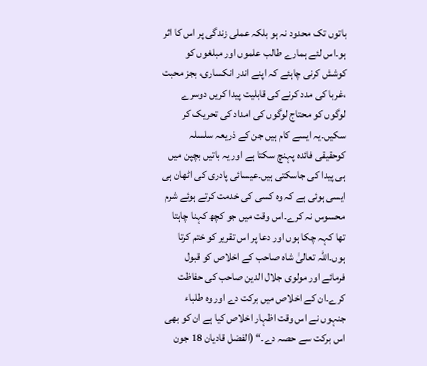باتوں تک محدود نہ ہو بلکہ عملی زندگی پر اس کا اثر ہو۔اس لئے ہمارے طالب علموں اور مبلغوں کو کوشش کرنی چاہئے کہ اپنے اندر انکساری، بجز محبت ،غربا کی مدد کرنے کی قابلیت پیدا کریں دوسرے لوگوں کو محتاج لوگوں کی امداد کی تحریک کر سکیں۔یہ ایسے کام ہیں جن کے ذریعہ سلسلہ کوحقیقی فائدہ پہنچ سکتا ہے اور یہ باتیں بچپن میں ہی پیدا کی جاسکتی ہیں۔عیسائی پادری کی اٹھان ہی ایسی ہوئی ہے کہ وہ کسی کی خدمت کرتے ہوئے شرم محسوس نہ کرے۔اس وقت میں جو کچھ کہنا چاہتا تھا کہہ چکا ہوں اور دعا پر اس تقریر کو ختم کرتا ہوں۔اللہ تعالیٰ شاہ صاحب کے اخلاص کو قبول فرمائے اور مولوی جلال الدین صاحب کی حفاظت کرے۔ان کے اخلاص میں برکت دے اور وہ طلباء جنہوں نے اس وقت اظہار اخلاص کیا ہے ان کو بھی اس برکت سے حصہ دے۔“ (الفضل قادیان 18 جون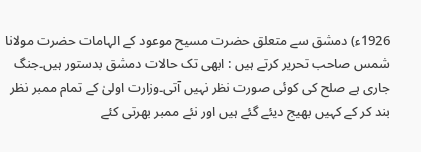1926ء) دمشق سے متعلق حضرت مسیح موعود کے الہامات حضرت مولانا شمس صاحب تحریر کرتے ہیں : ابھی تک حالات دمشق بدستور ہیں۔جنگ جاری ہے صلح کی کوئی صورت نظر نہیں آتی۔وزارت اولیٰ کے تمام ممبر نظر بند کر کے کہیں بھیج دیئے گئے ہیں اور نئے ممبر بھرتی کئے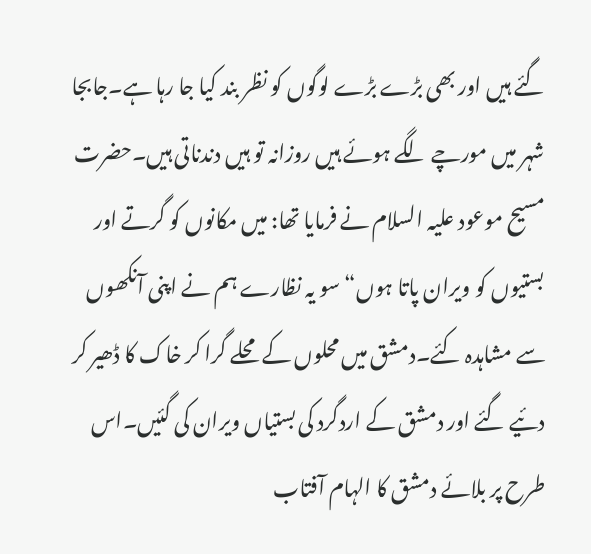گئے ہیں اور بھی بڑے بڑے لوگوں کو نظر بند کیا جا رہا ہے۔جابجا شہر میں مورچے لگے ہوئے ہیں روزانہ تو ہیں دندناتی ہیں۔حضرت مسیح موعود علیہ السلام نے فرمایا تھا: میں مکانوں کو گرتے اور بستیوں کو ویران پاتا ہوں“ سو یہ نظارے ہم نے اپنی آنکھوں سے مشاہدہ کئے۔دمشق میں محلوں کے محلے گرا کر خاک کا ڈھیر کر دئیے گئے اور دمشق کے اردگرد کی بستیاں ویران کی گئیں۔اس طرح پر بلائے دمشق کا الہام آفتاب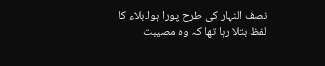نصف النہار کی طرح پورا ہوا۔بلاء کا لفظ بتلا رہا تھا کہ وہ مصیبت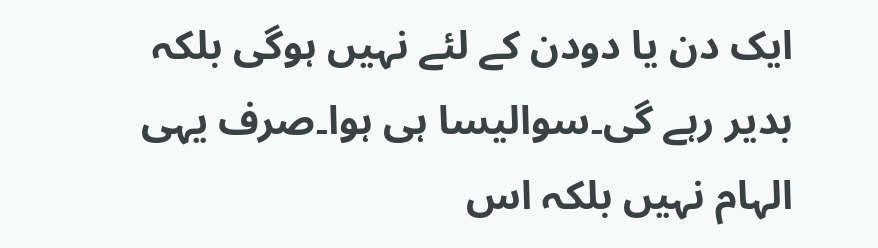ایک دن یا دودن کے لئے نہیں ہوگی بلکہ بدیر رہے گی۔سوالیسا ہی ہوا۔صرف یہی الہام نہیں بلکہ اس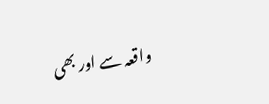واقعہ سے اور بھی